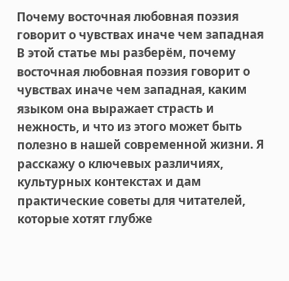Почему восточная любовная поэзия говорит о чувствах иначе чем западная
В этой статье мы разберём, почему восточная любовная поэзия говорит о чувствах иначе чем западная, каким языком она выражает страсть и нежность, и что из этого может быть полезно в нашей современной жизни. Я расскажу о ключевых различиях, культурных контекстах и дам практические советы для читателей, которые хотят глубже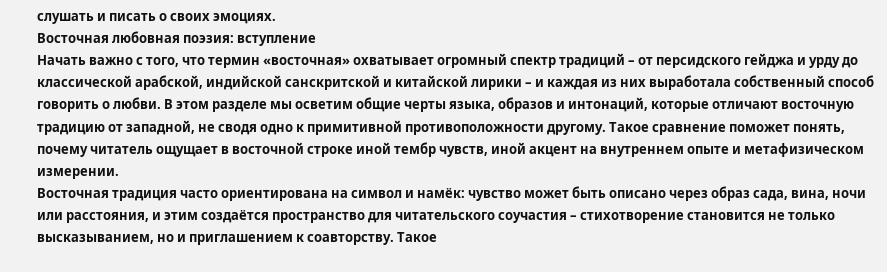слушать и писать о своих эмоциях.
Восточная любовная поэзия: вступление
Начать важно с того, что термин «восточная» охватывает огромный спектр традиций – от персидского гейджа и урду до классической арабской, индийской санскритской и китайской лирики – и каждая из них выработала собственный способ говорить о любви. В этом разделе мы осветим общие черты языка, образов и интонаций, которые отличают восточную традицию от западной, не сводя одно к примитивной противоположности другому. Такое сравнение поможет понять, почему читатель ощущает в восточной строке иной тембр чувств, иной акцент на внутреннем опыте и метафизическом измерении.
Восточная традиция часто ориентирована на символ и намёк: чувство может быть описано через образ сада, вина, ночи или расстояния, и этим создаётся пространство для читательского соучастия – стихотворение становится не только высказыванием, но и приглашением к соавторству. Такое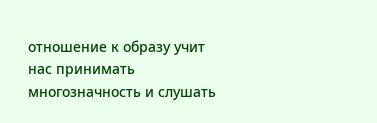отношение к образу учит нас принимать многозначность и слушать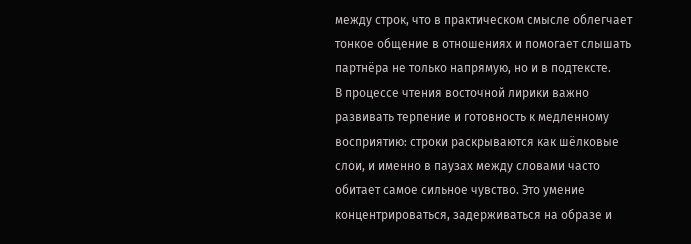между строк, что в практическом смысле облегчает тонкое общение в отношениях и помогает слышать партнёра не только напрямую, но и в подтексте.
В процессе чтения восточной лирики важно развивать терпение и готовность к медленному восприятию: строки раскрываются как шёлковые слои, и именно в паузах между словами часто обитает самое сильное чувство. Это умение концентрироваться, задерживаться на образе и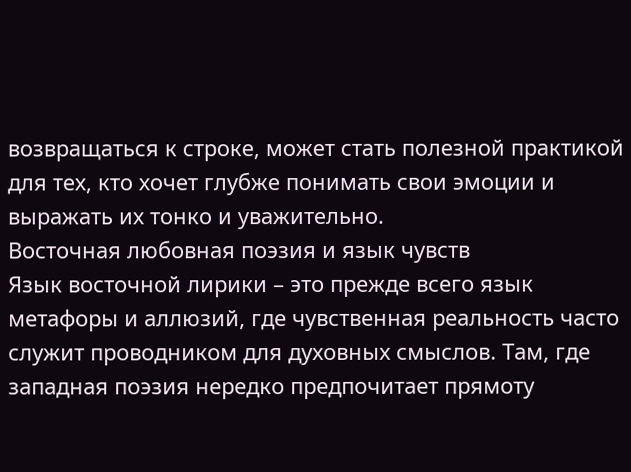возвращаться к строке, может стать полезной практикой для тех, кто хочет глубже понимать свои эмоции и выражать их тонко и уважительно.
Восточная любовная поэзия и язык чувств
Язык восточной лирики – это прежде всего язык метафоры и аллюзий, где чувственная реальность часто служит проводником для духовных смыслов. Там, где западная поэзия нередко предпочитает прямоту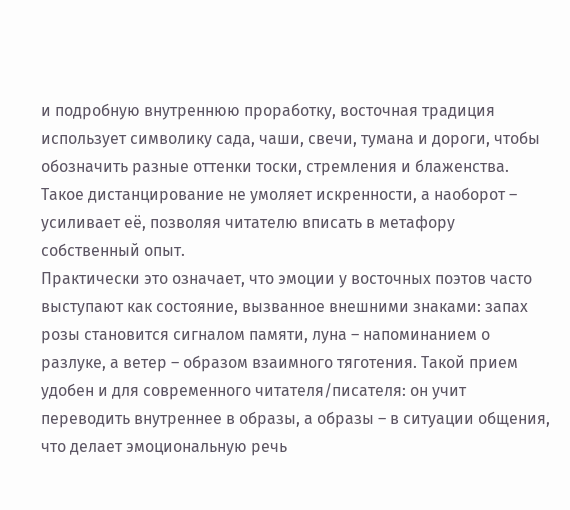и подробную внутреннюю проработку, восточная традиция использует символику сада, чаши, свечи, тумана и дороги, чтобы обозначить разные оттенки тоски, стремления и блаженства. Такое дистанцирование не умоляет искренности, а наоборот – усиливает её, позволяя читателю вписать в метафору собственный опыт.
Практически это означает, что эмоции у восточных поэтов часто выступают как состояние, вызванное внешними знаками: запах розы становится сигналом памяти, луна – напоминанием о разлуке, а ветер – образом взаимного тяготения. Такой прием удобен и для современного читателя/писателя: он учит переводить внутреннее в образы, а образы – в ситуации общения, что делает эмоциональную речь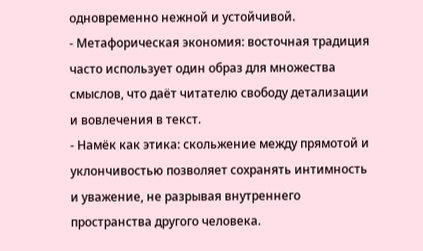одновременно нежной и устойчивой.
- Метафорическая экономия: восточная традиция часто использует один образ для множества смыслов, что даёт читателю свободу детализации и вовлечения в текст.
- Намёк как этика: скольжение между прямотой и уклончивостью позволяет сохранять интимность и уважение, не разрывая внутреннего пространства другого человека.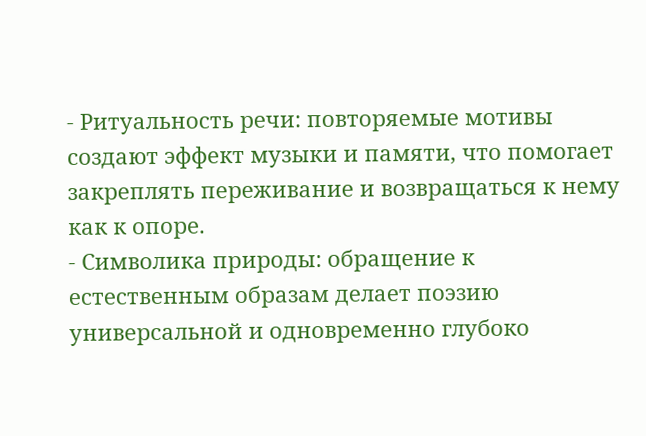- Ритуальность речи: повторяемые мотивы создают эффект музыки и памяти, что помогает закреплять переживание и возвращаться к нему как к опоре.
- Символика природы: обращение к естественным образам делает поэзию универсальной и одновременно глубоко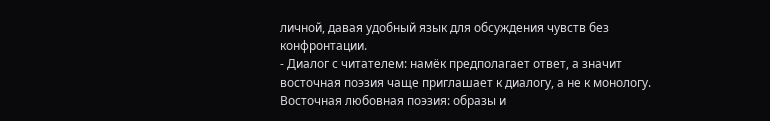личной, давая удобный язык для обсуждения чувств без конфронтации.
- Диалог с читателем: намёк предполагает ответ, а значит восточная поэзия чаще приглашает к диалогу, а не к монологу.
Восточная любовная поэзия: образы и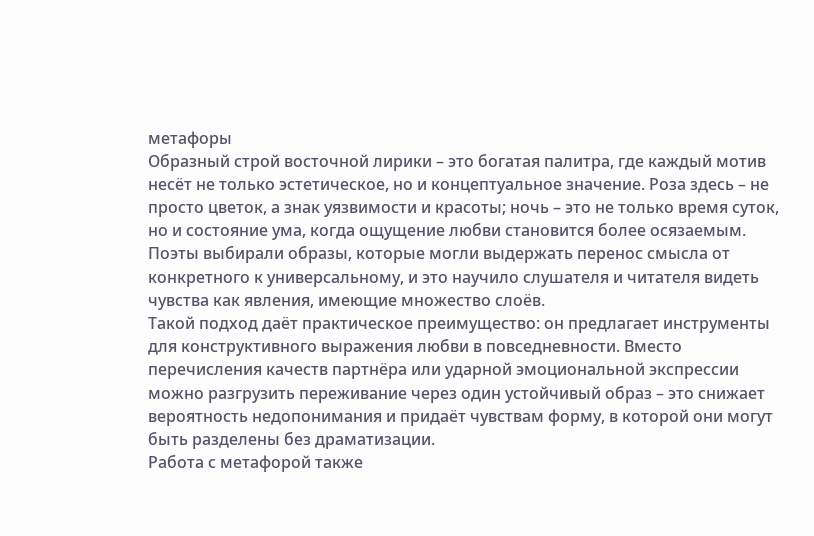метафоры
Образный строй восточной лирики – это богатая палитра, где каждый мотив несёт не только эстетическое, но и концептуальное значение. Роза здесь – не просто цветок, а знак уязвимости и красоты; ночь – это не только время суток, но и состояние ума, когда ощущение любви становится более осязаемым. Поэты выбирали образы, которые могли выдержать перенос смысла от конкретного к универсальному, и это научило слушателя и читателя видеть чувства как явления, имеющие множество слоёв.
Такой подход даёт практическое преимущество: он предлагает инструменты для конструктивного выражения любви в повседневности. Вместо перечисления качеств партнёра или ударной эмоциональной экспрессии можно разгрузить переживание через один устойчивый образ – это снижает вероятность недопонимания и придаёт чувствам форму, в которой они могут быть разделены без драматизации.
Работа с метафорой также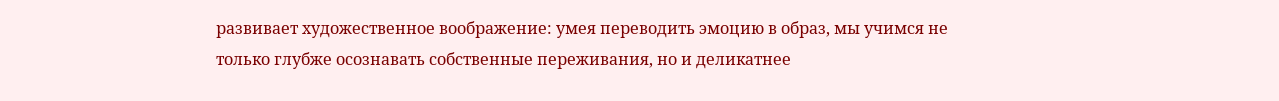развивает художественное воображение: умея переводить эмоцию в образ, мы учимся не только глубже осознавать собственные переживания, но и деликатнее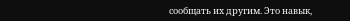сообщать их другим. Это навык,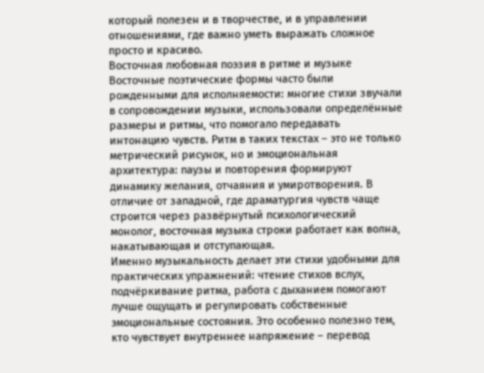который полезен и в творчестве, и в управлении отношениями, где важно уметь выражать сложное просто и красиво.
Восточная любовная поэзия в ритме и музыке
Восточные поэтические формы часто были рожденными для исполняемости: многие стихи звучали в сопровождении музыки, использовали определённые размеры и ритмы, что помогало передавать интонацию чувств. Ритм в таких текстах – это не только метрический рисунок, но и эмоциональная архитектура: паузы и повторения формируют динамику желания, отчаяния и умиротворения. В отличие от западной, где драматургия чувств чаще строится через развёрнутый психологический монолог, восточная музыка строки работает как волна, накатывающая и отступающая.
Именно музыкальность делает эти стихи удобными для практических упражнений: чтение стихов вслух, подчёркивание ритма, работа с дыханием помогают лучше ощущать и регулировать собственные эмоциональные состояния. Это особенно полезно тем, кто чувствует внутреннее напряжение – перевод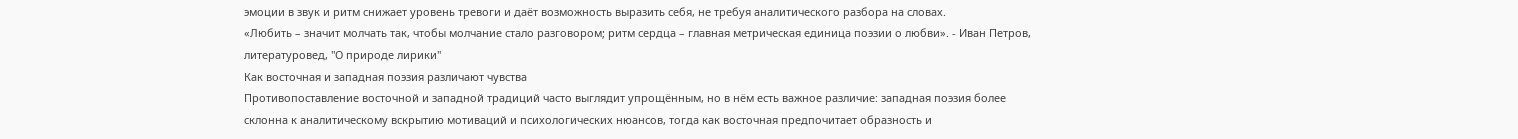эмоции в звук и ритм снижает уровень тревоги и даёт возможность выразить себя, не требуя аналитического разбора на словах.
«Любить – значит молчать так, чтобы молчание стало разговором; ритм сердца – главная метрическая единица поэзии о любви». - Иван Петров, литературовед, "О природе лирики"
Как восточная и западная поэзия различают чувства
Противопоставление восточной и западной традиций часто выглядит упрощённым, но в нём есть важное различие: западная поэзия более склонна к аналитическому вскрытию мотиваций и психологических нюансов, тогда как восточная предпочитает образность и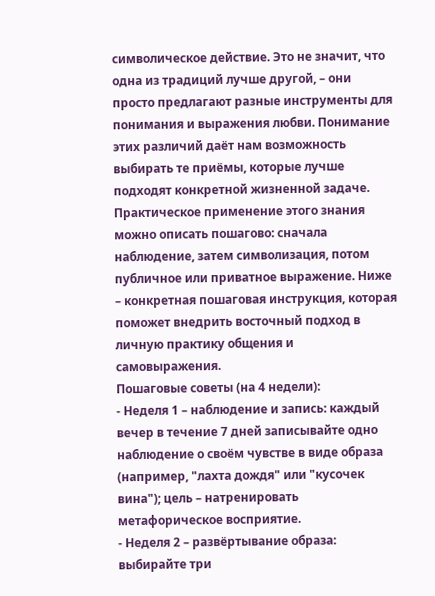символическое действие. Это не значит, что одна из традиций лучше другой, – они просто предлагают разные инструменты для понимания и выражения любви. Понимание этих различий даёт нам возможность выбирать те приёмы, которые лучше подходят конкретной жизненной задаче.
Практическое применение этого знания можно описать пошагово: сначала наблюдение, затем символизация, потом публичное или приватное выражение. Ниже – конкретная пошаговая инструкция, которая поможет внедрить восточный подход в личную практику общения и самовыражения.
Пошаговые советы (на 4 недели):
- Неделя 1 – наблюдение и запись: каждый вечер в течение 7 дней записывайте одно наблюдение о своём чувстве в виде образа (например, "лахта дождя" или "кусочек вина"); цель – натренировать метафорическое восприятие.
- Неделя 2 – развёртывание образа: выбирайте три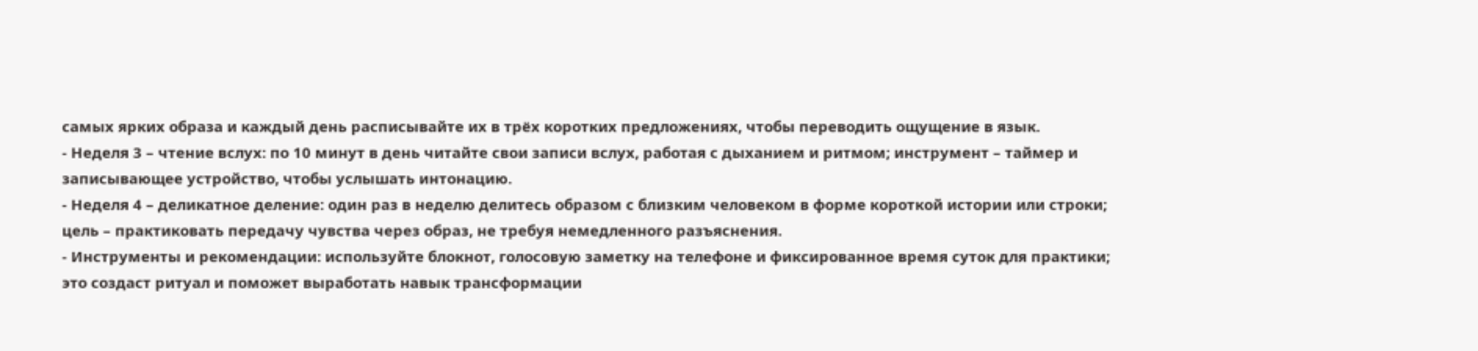самых ярких образа и каждый день расписывайте их в трёх коротких предложениях, чтобы переводить ощущение в язык.
- Неделя 3 – чтение вслух: по 10 минут в день читайте свои записи вслух, работая с дыханием и ритмом; инструмент – таймер и записывающее устройство, чтобы услышать интонацию.
- Неделя 4 – деликатное деление: один раз в неделю делитесь образом с близким человеком в форме короткой истории или строки; цель – практиковать передачу чувства через образ, не требуя немедленного разъяснения.
- Инструменты и рекомендации: используйте блокнот, голосовую заметку на телефоне и фиксированное время суток для практики; это создаст ритуал и поможет выработать навык трансформации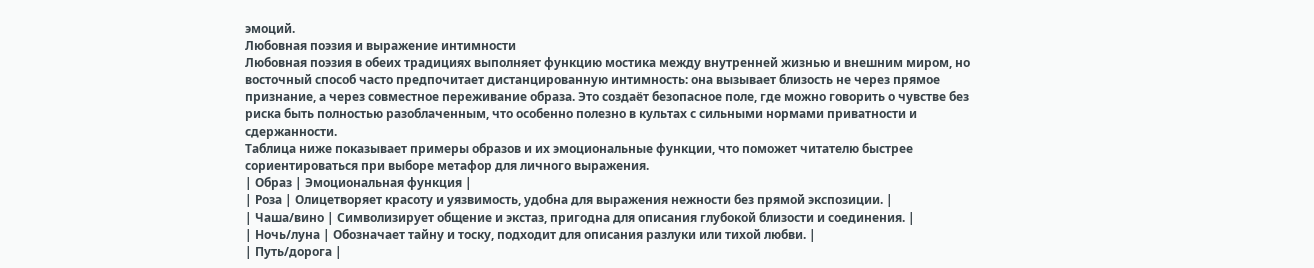эмоций.
Любовная поэзия и выражение интимности
Любовная поэзия в обеих традициях выполняет функцию мостика между внутренней жизнью и внешним миром, но восточный способ часто предпочитает дистанцированную интимность: она вызывает близость не через прямое признание, а через совместное переживание образа. Это создаёт безопасное поле, где можно говорить о чувстве без риска быть полностью разоблаченным, что особенно полезно в культах с сильными нормами приватности и сдержанности.
Таблица ниже показывает примеры образов и их эмоциональные функции, что поможет читателю быстрее сориентироваться при выборе метафор для личного выражения.
| Образ | Эмоциональная функция |
| Роза | Олицетворяет красоту и уязвимость, удобна для выражения нежности без прямой экспозиции. |
| Чаша/вино | Символизирует общение и экстаз, пригодна для описания глубокой близости и соединения. |
| Ночь/луна | Обозначает тайну и тоску, подходит для описания разлуки или тихой любви. |
| Путь/дорога |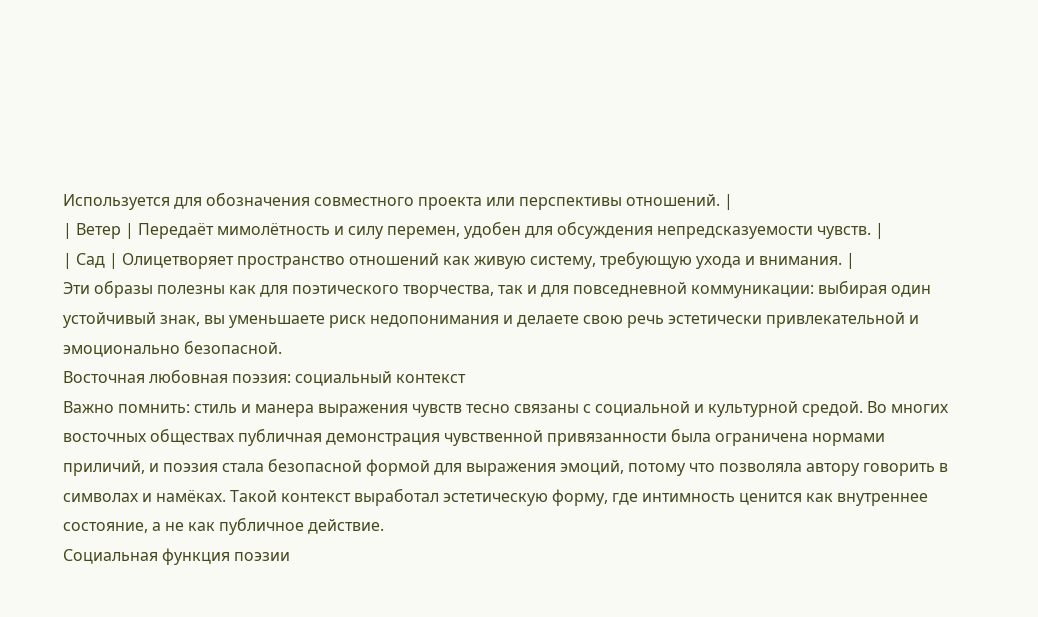Используется для обозначения совместного проекта или перспективы отношений. |
| Ветер | Передаёт мимолётность и силу перемен, удобен для обсуждения непредсказуемости чувств. |
| Сад | Олицетворяет пространство отношений как живую систему, требующую ухода и внимания. |
Эти образы полезны как для поэтического творчества, так и для повседневной коммуникации: выбирая один устойчивый знак, вы уменьшаете риск недопонимания и делаете свою речь эстетически привлекательной и эмоционально безопасной.
Восточная любовная поэзия: социальный контекст
Важно помнить: стиль и манера выражения чувств тесно связаны с социальной и культурной средой. Во многих восточных обществах публичная демонстрация чувственной привязанности была ограничена нормами приличий, и поэзия стала безопасной формой для выражения эмоций, потому что позволяла автору говорить в символах и намёках. Такой контекст выработал эстетическую форму, где интимность ценится как внутреннее состояние, а не как публичное действие.
Социальная функция поэзии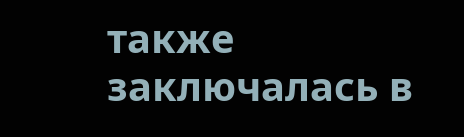также заключалась в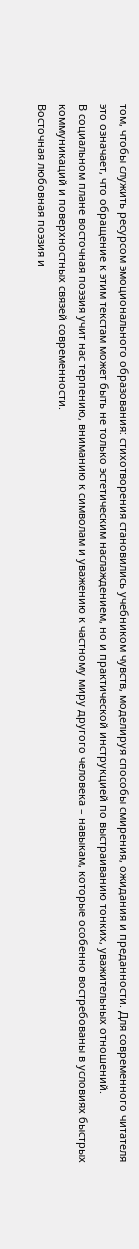том, чтобы служить ресурсом эмоционального образования: стихотворения становились учебником чувств, моделируя способы смирения, ожидания и преданности. Для современного читателя это означает, что обращение к этим текстам может быть не только эстетическим наслаждением, но и практической инструкцией по выстраиванию тонких, уважительных отношений.
В социальном плане восточная поэзия учит нас терпению, вниманию к символам и уважению к частному миру другого человека – навыкам, которые особенно востребованы в условиях быстрых коммуникаций и поверхностных связей современности.
Восточная любовная поэзия и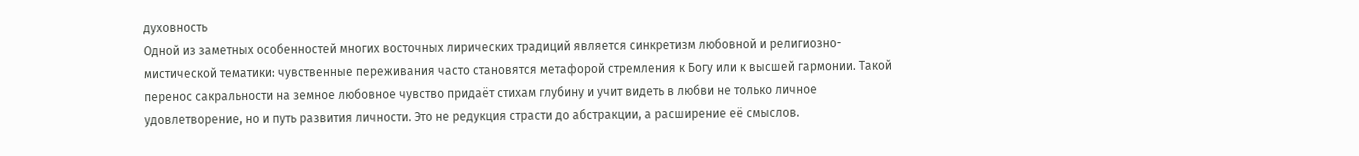духовность
Одной из заметных особенностей многих восточных лирических традиций является синкретизм любовной и религиозно-мистической тематики: чувственные переживания часто становятся метафорой стремления к Богу или к высшей гармонии. Такой перенос сакральности на земное любовное чувство придаёт стихам глубину и учит видеть в любви не только личное удовлетворение, но и путь развития личности. Это не редукция страсти до абстракции, а расширение её смыслов.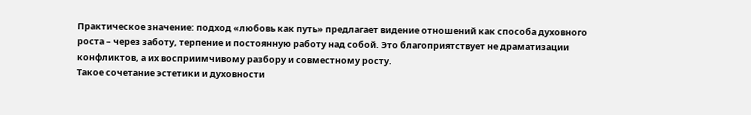Практическое значение: подход «любовь как путь» предлагает видение отношений как способа духовного роста – через заботу, терпение и постоянную работу над собой. Это благоприятствует не драматизации конфликтов, а их восприимчивому разбору и совместному росту.
Такое сочетание эстетики и духовности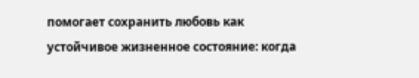помогает сохранить любовь как устойчивое жизненное состояние: когда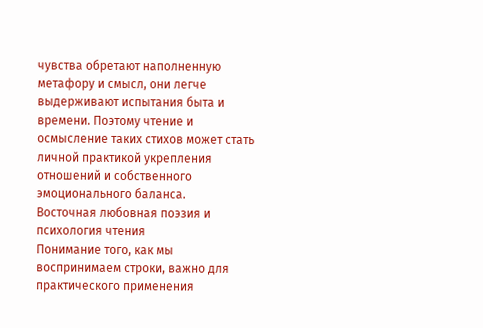чувства обретают наполненную метафору и смысл, они легче выдерживают испытания быта и времени. Поэтому чтение и осмысление таких стихов может стать личной практикой укрепления отношений и собственного эмоционального баланса.
Восточная любовная поэзия и психология чтения
Понимание того, как мы воспринимаем строки, важно для практического применения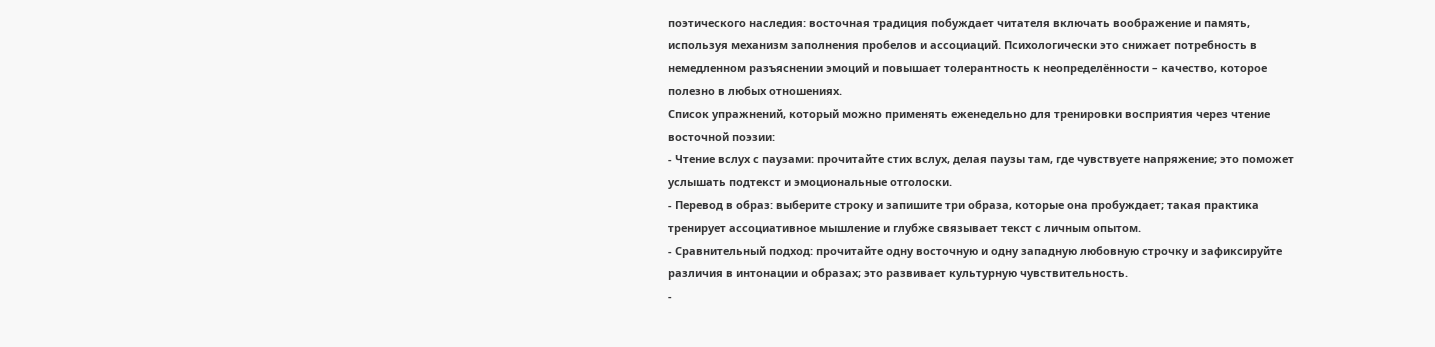поэтического наследия: восточная традиция побуждает читателя включать воображение и память, используя механизм заполнения пробелов и ассоциаций. Психологически это снижает потребность в немедленном разъяснении эмоций и повышает толерантность к неопределённости – качество, которое полезно в любых отношениях.
Список упражнений, который можно применять еженедельно для тренировки восприятия через чтение восточной поэзии:
- Чтение вслух с паузами: прочитайте стих вслух, делая паузы там, где чувствуете напряжение; это поможет услышать подтекст и эмоциональные отголоски.
- Перевод в образ: выберите строку и запишите три образа, которые она пробуждает; такая практика тренирует ассоциативное мышление и глубже связывает текст с личным опытом.
- Сравнительный подход: прочитайте одну восточную и одну западную любовную строчку и зафиксируйте различия в интонации и образах; это развивает культурную чувствительность.
-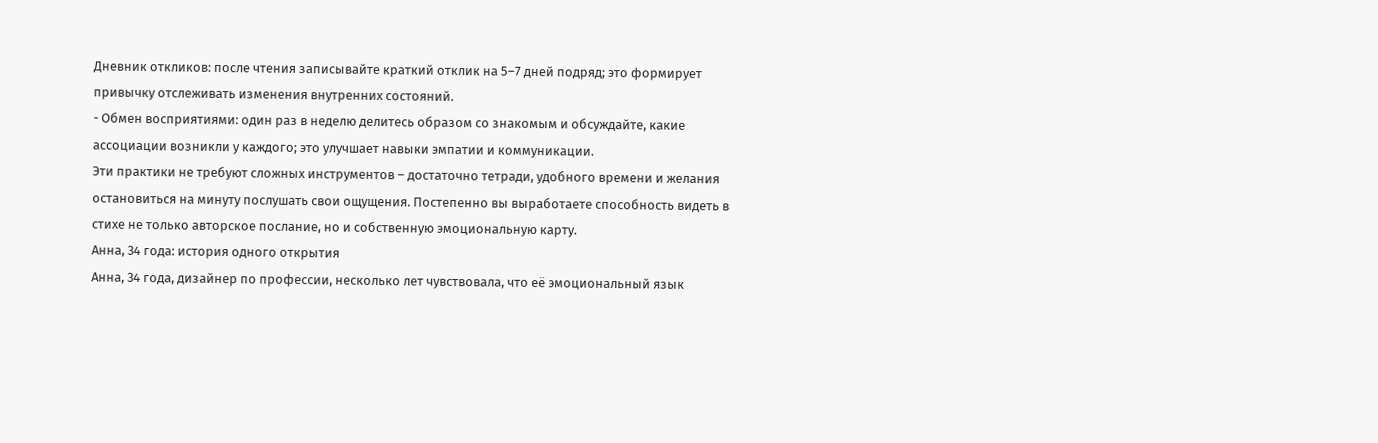Дневник откликов: после чтения записывайте краткий отклик на 5–7 дней подряд; это формирует привычку отслеживать изменения внутренних состояний.
- Обмен восприятиями: один раз в неделю делитесь образом со знакомым и обсуждайте, какие ассоциации возникли у каждого; это улучшает навыки эмпатии и коммуникации.
Эти практики не требуют сложных инструментов – достаточно тетради, удобного времени и желания остановиться на минуту послушать свои ощущения. Постепенно вы выработаете способность видеть в стихе не только авторское послание, но и собственную эмоциональную карту.
Анна, 34 года: история одного открытия
Анна, 34 года, дизайнер по профессии, несколько лет чувствовала, что её эмоциональный язык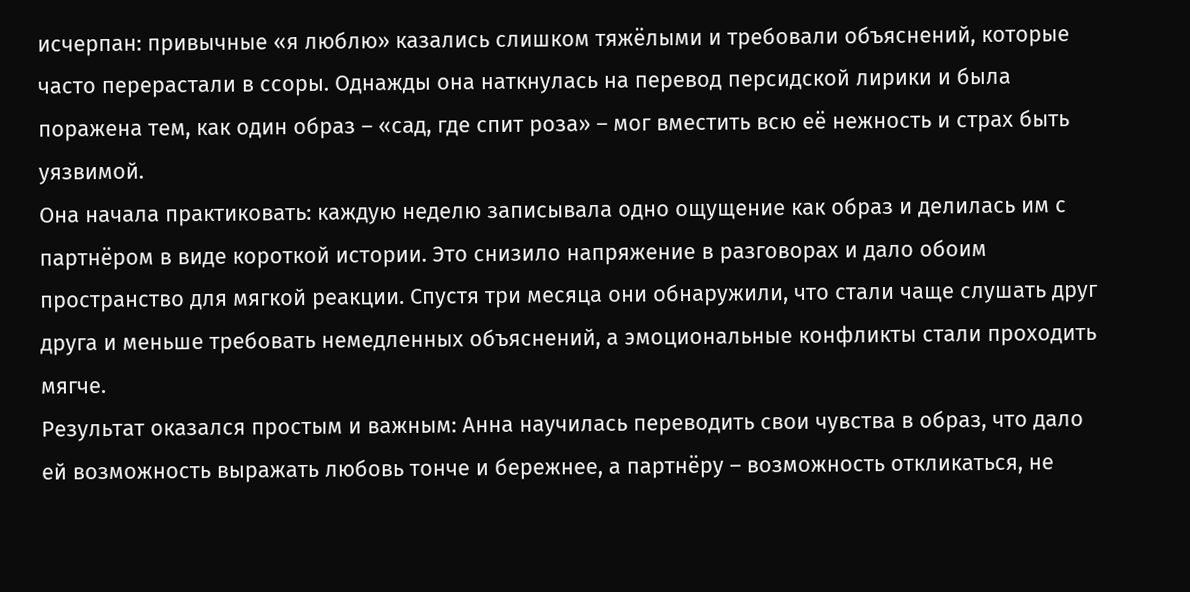исчерпан: привычные «я люблю» казались слишком тяжёлыми и требовали объяснений, которые часто перерастали в ссоры. Однажды она наткнулась на перевод персидской лирики и была поражена тем, как один образ – «сад, где спит роза» – мог вместить всю её нежность и страх быть уязвимой.
Она начала практиковать: каждую неделю записывала одно ощущение как образ и делилась им с партнёром в виде короткой истории. Это снизило напряжение в разговорах и дало обоим пространство для мягкой реакции. Спустя три месяца они обнаружили, что стали чаще слушать друг друга и меньше требовать немедленных объяснений, а эмоциональные конфликты стали проходить мягче.
Результат оказался простым и важным: Анна научилась переводить свои чувства в образ, что дало ей возможность выражать любовь тонче и бережнее, а партнёру – возможность откликаться, не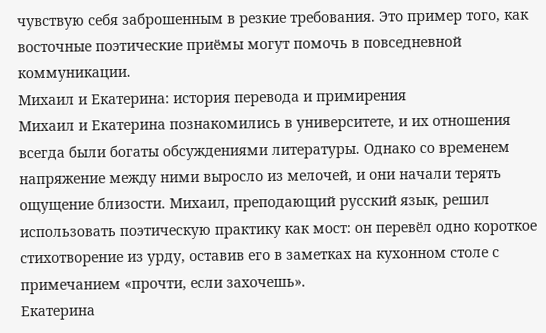чувствую себя заброшенным в резкие требования. Это пример того, как восточные поэтические приёмы могут помочь в повседневной коммуникации.
Михаил и Екатерина: история перевода и примирения
Михаил и Екатерина познакомились в университете, и их отношения всегда были богаты обсуждениями литературы. Однако со временем напряжение между ними выросло из мелочей, и они начали терять ощущение близости. Михаил, преподающий русский язык, решил использовать поэтическую практику как мост: он перевёл одно короткое стихотворение из урду, оставив его в заметках на кухонном столе с примечанием «прочти, если захочешь».
Екатерина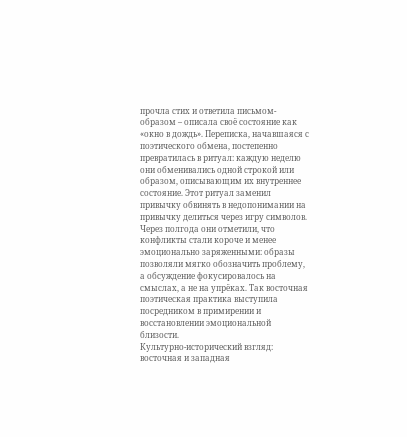прочла стих и ответила письмом-образом – описала своё состояние как «окно в дождь». Переписка, начавшаяся с поэтического обмена, постепенно превратилась в ритуал: каждую неделю они обменивались одной строкой или образом, описывающим их внутреннее состояние. Этот ритуал заменил привычку обвинять в недопонимании на привычку делиться через игру символов.
Через полгода они отметили, что конфликты стали короче и менее эмоционально заряженными: образы позволяли мягко обозначить проблему, а обсуждение фокусировалось на смыслах, а не на упрёках. Так восточная поэтическая практика выступила посредником в примирении и восстановлении эмоциональной близости.
Культурно-исторический взгляд: восточная и западная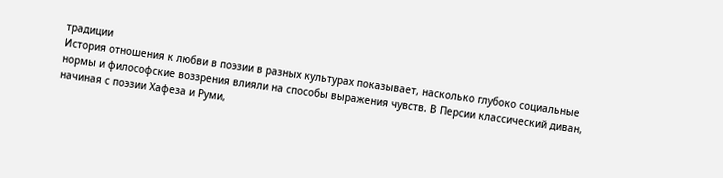традиции
История отношения к любви в поэзии в разных культурах показывает, насколько глубоко социальные нормы и философские воззрения влияли на способы выражения чувств. В Персии классический диван, начиная с поэзии Хафеза и Руми,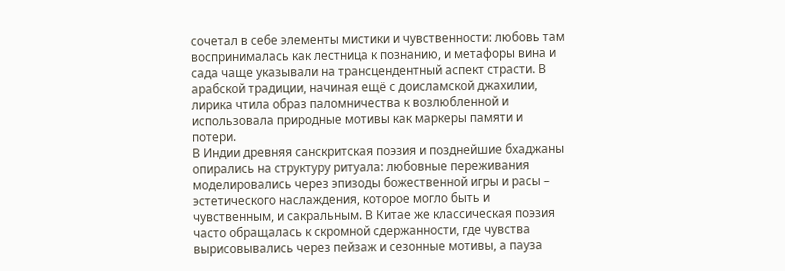сочетал в себе элементы мистики и чувственности: любовь там воспринималась как лестница к познанию, и метафоры вина и сада чаще указывали на трансцендентный аспект страсти. В арабской традиции, начиная ещё с доисламской джахилии, лирика чтила образ паломничества к возлюбленной и использовала природные мотивы как маркеры памяти и потери.
В Индии древняя санскритская поэзия и позднейшие бхаджаны опирались на структуру ритуала: любовные переживания моделировались через эпизоды божественной игры и расы – эстетического наслаждения, которое могло быть и чувственным, и сакральным. В Китае же классическая поэзия часто обращалась к скромной сдержанности, где чувства вырисовывались через пейзаж и сезонные мотивы, а пауза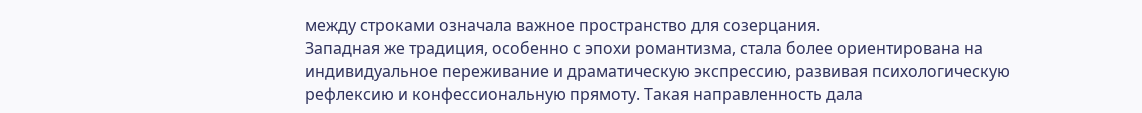между строками означала важное пространство для созерцания.
Западная же традиция, особенно с эпохи романтизма, стала более ориентирована на индивидуальное переживание и драматическую экспрессию, развивая психологическую рефлексию и конфессиональную прямоту. Такая направленность дала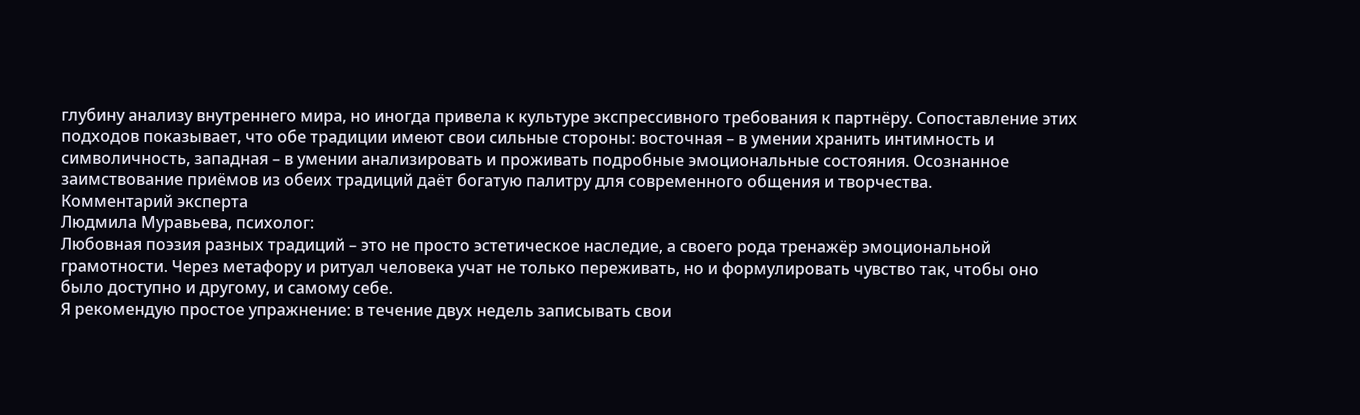глубину анализу внутреннего мира, но иногда привела к культуре экспрессивного требования к партнёру. Сопоставление этих подходов показывает, что обе традиции имеют свои сильные стороны: восточная – в умении хранить интимность и символичность, западная – в умении анализировать и проживать подробные эмоциональные состояния. Осознанное заимствование приёмов из обеих традиций даёт богатую палитру для современного общения и творчества.
Комментарий эксперта
Людмила Муравьева, психолог:
Любовная поэзия разных традиций – это не просто эстетическое наследие, а своего рода тренажёр эмоциональной грамотности. Через метафору и ритуал человека учат не только переживать, но и формулировать чувство так, чтобы оно было доступно и другому, и самому себе.
Я рекомендую простое упражнение: в течение двух недель записывать свои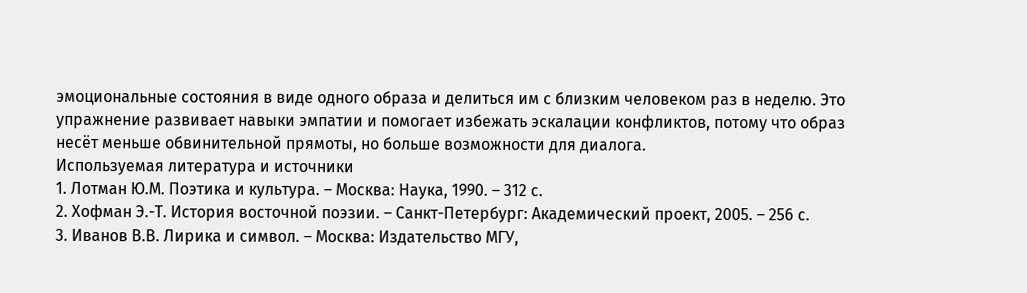эмоциональные состояния в виде одного образа и делиться им с близким человеком раз в неделю. Это упражнение развивает навыки эмпатии и помогает избежать эскалации конфликтов, потому что образ несёт меньше обвинительной прямоты, но больше возможности для диалога.
Используемая литература и источники
1. Лотман Ю.М. Поэтика и культура. – Москва: Наука, 1990. – 312 с.
2. Хофман Э.-Т. История восточной поэзии. – Санкт-Петербург: Академический проект, 2005. – 256 с.
3. Иванов В.В. Лирика и символ. – Москва: Издательство МГУ,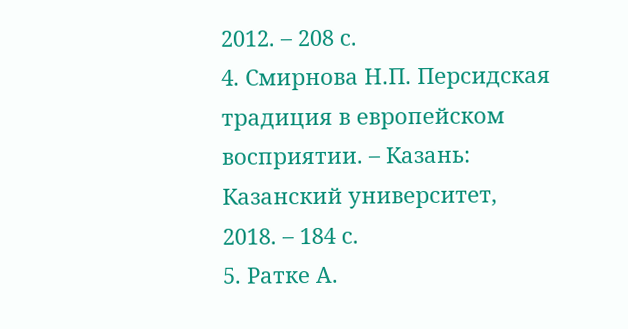2012. – 208 с.
4. Смирнова Н.П. Персидская традиция в европейском восприятии. – Казань: Казанский университет, 2018. – 184 с.
5. Ратке А.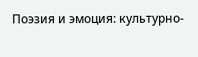Поэзия и эмоция: культурно-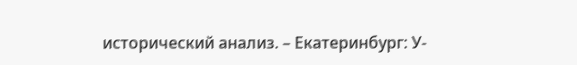исторический анализ. – Екатеринбург: У-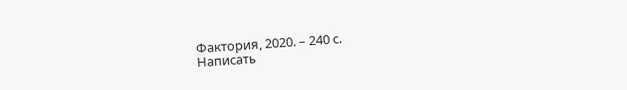Фактория, 2020. – 240 с.
Написать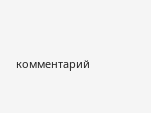комментарий